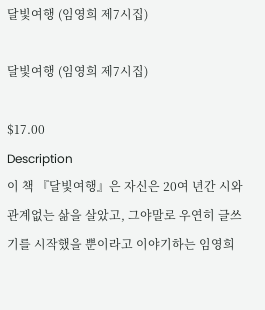달빛여행 (임영희 제7시집)

달빛여행 (임영희 제7시집)

$17.00
Description
이 책 『달빛여행』은 자신은 20여 년간 시와 관계없는 삶을 살았고, 그야말로 우연히 글쓰기를 시작했을 뿐이라고 이야기하는 임영희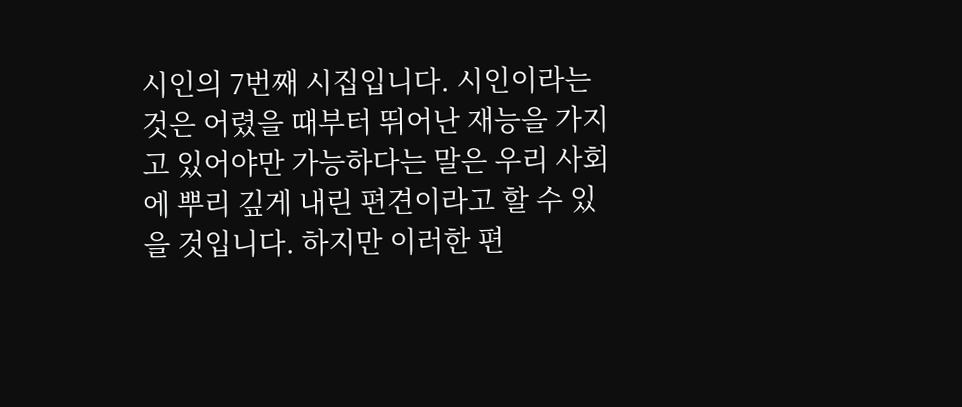시인의 7번째 시집입니다. 시인이라는 것은 어렸을 때부터 뛰어난 재능을 가지고 있어야만 가능하다는 말은 우리 사회에 뿌리 깊게 내린 편견이라고 할 수 있을 것입니다. 하지만 이러한 편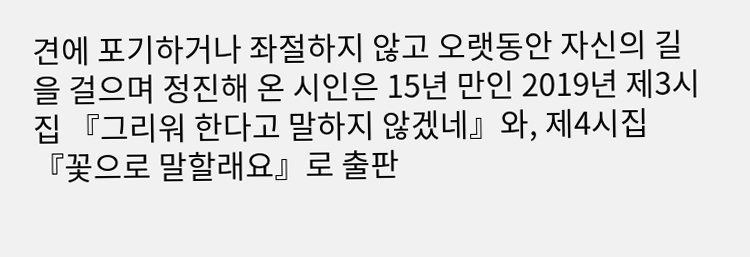견에 포기하거나 좌절하지 않고 오랫동안 자신의 길을 걸으며 정진해 온 시인은 15년 만인 2019년 제3시집 『그리워 한다고 말하지 않겠네』와, 제4시집 『꽃으로 말할래요』로 출판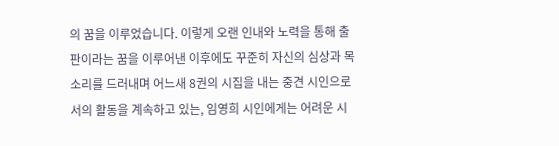의 꿈을 이루었습니다. 이렇게 오랜 인내와 노력을 통해 출판이라는 꿈을 이루어낸 이후에도 꾸준히 자신의 심상과 목소리를 드러내며 어느새 8권의 시집을 내는 중견 시인으로서의 활동을 계속하고 있는, 임영희 시인에게는 어려운 시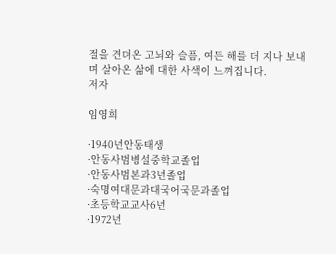절을 견뎌온 고뇌와 슬픔, 여든 해를 더 지나 보내며 살아온 삶에 대한 사색이 느껴집니다.
저자

임영희

·1940년안동태생
·안동사범병설중학교졸업
·안동사범본과3년졸업
·숙명여대문과대국어국문과졸업
·초등학교교사6년
·1972년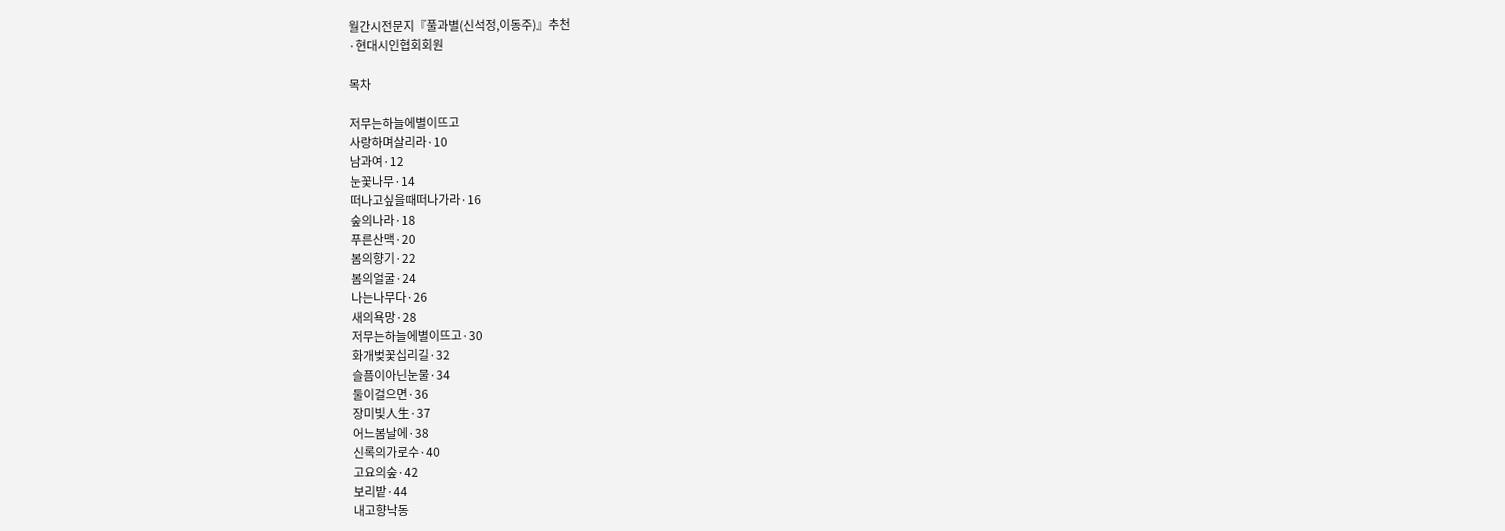월간시전문지『풀과별(신석정,이동주)』추천
·현대시인협회회원

목차

저무는하늘에별이뜨고
사랑하며살리라·10
남과여·12
눈꽃나무·14
떠나고싶을때떠나가라·16
숲의나라·18
푸른산맥·20
봄의향기·22
봄의얼굴·24
나는나무다·26
새의욕망·28
저무는하늘에별이뜨고·30
화개벚꽃십리길·32
슬픔이아닌눈물·34
둘이걸으면·36
장미빛人生·37
어느봄날에·38
신록의가로수·40
고요의숲·42
보리밭·44
내고향낙동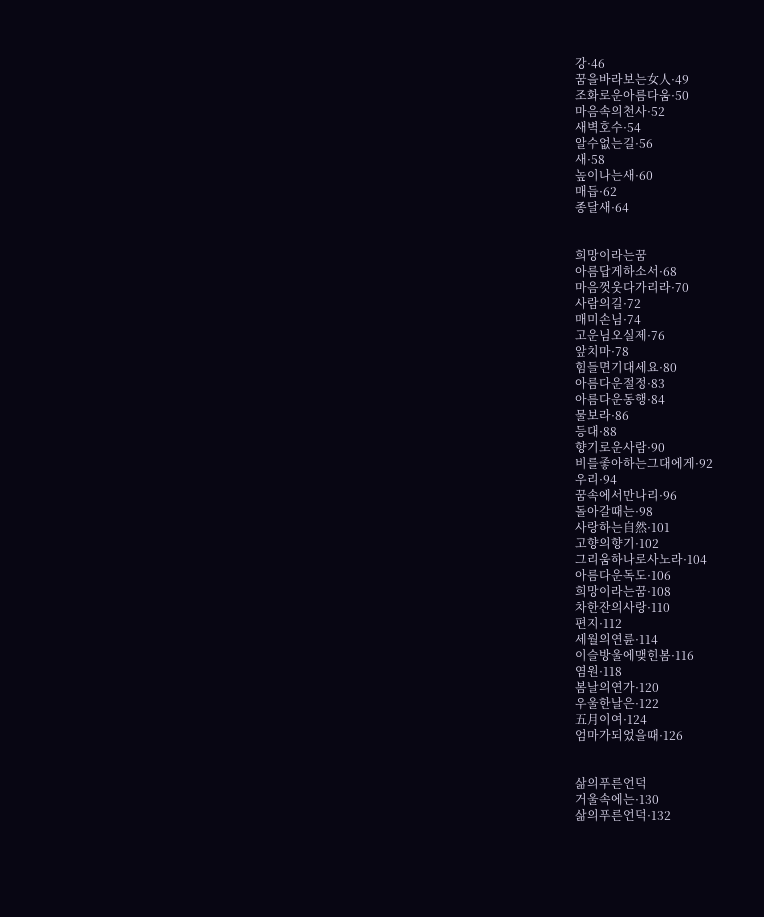강·46
꿈을바라보는女人·49
조화로운아름다움·50
마음속의천사·52
새벽호수·54
알수없는길·56
새·58
높이나는새·60
매듭·62
종달새·64


희망이라는꿈
아름답게하소서·68
마음껏웃다가리라·70
사람의길·72
매미손님·74
고운님오실제·76
앞치마·78
힘들면기대세요·80
아름다운절정·83
아름다운동행·84
물보라·86
등대·88
향기로운사람·90
비를좋아하는그대에게·92
우리·94
꿈속에서만나리·96
돌아갈때는·98
사랑하는自然·101
고향의향기·102
그리움하나로사노라·104
아름다운독도·106
희망이라는꿈·108
차한잔의사랑·110
편지·112
세월의연륜·114
이슬방울에맺힌봄·116
염원·118
봄날의연가·120
우울한날은·122
五月이여·124
엄마가되었을때·126


삶의푸른언덕
거울속에는·130
삶의푸른언덕·132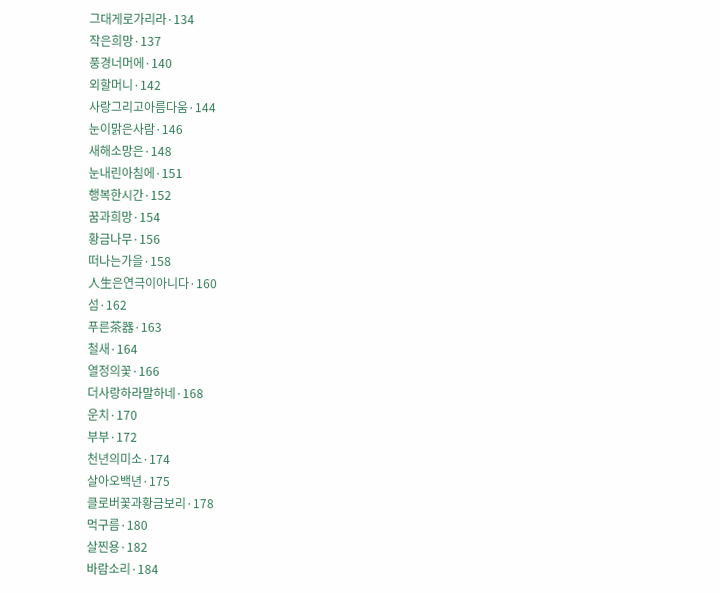그대게로가리라·134
작은희망·137
풍경너머에·140
외할머니·142
사랑그리고아름다움·144
눈이맑은사람·146
새해소망은·148
눈내린아침에·151
행복한시간·152
꿈과희망·154
황금나무·156
떠나는가을·158
人生은연극이아니다·160
섬·162
푸른茶器·163
철새·164
열정의꽃·166
더사랑하라말하네·168
운치·170
부부·172
천년의미소·174
살아오백년·175
클로버꽃과황금보리·178
먹구름·180
살찐용·182
바람소리·184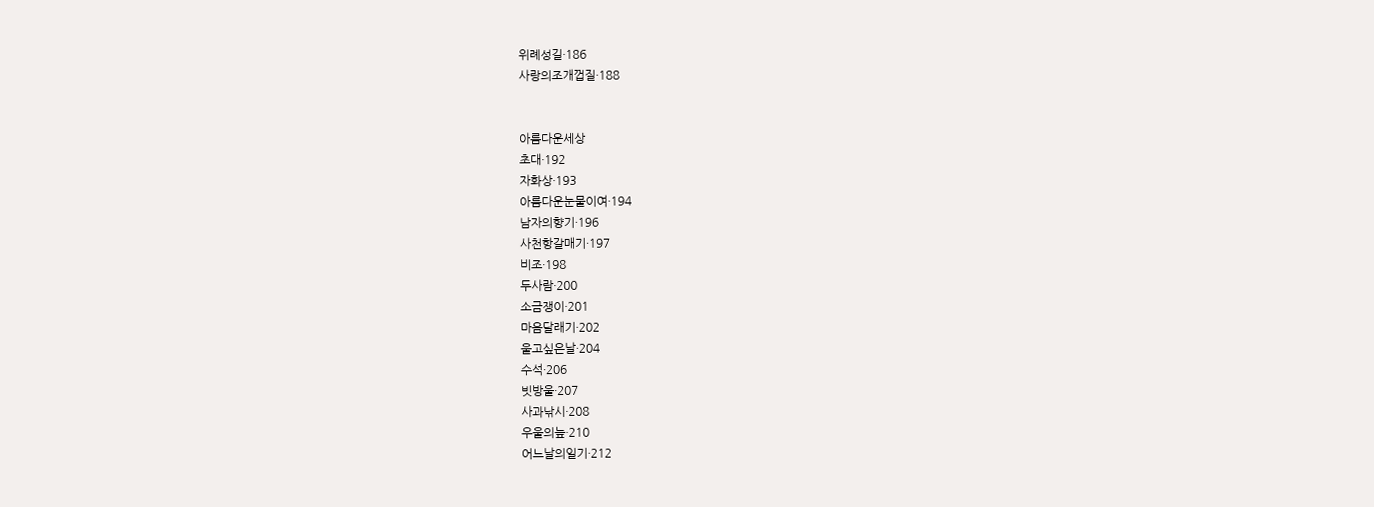위례성길·186
사랑의조개껍질·188


아름다운세상
초대·192
자화상·193
아름다운눈물이여·194
남자의향기·196
사천항갈매기·197
비조·198
두사람·200
소금쟁이·201
마음달래기·202
울고싶은날·204
수석·206
빗방울·207
사과낚시·208
우울의늪·210
어느날의일기·212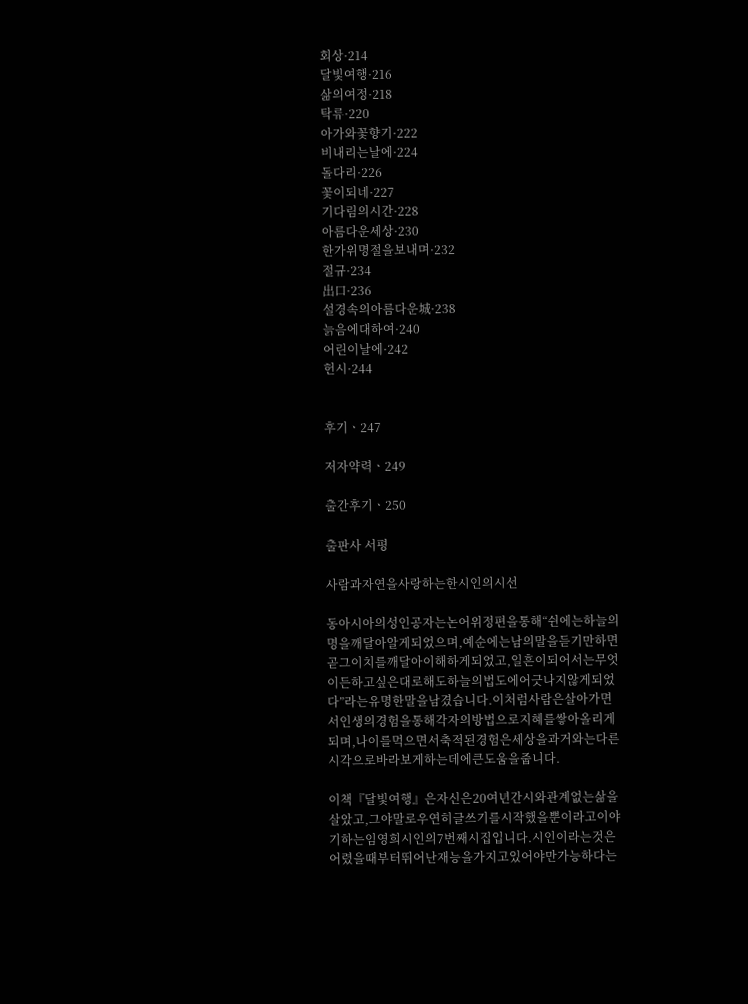회상·214
달빛여행·216
삶의여정·218
탁류·220
아가와꽃향기·222
비내리는날에·224
돌다리·226
꽃이되네·227
기다림의시간·228
아름다운세상·230
한가위명절을보내며·232
절규·234
出口·236
설경속의아름다운城·238
늙음에대하여·240
어린이날에·242
헌시·244


후기ㆍ247

저자약력ㆍ249

출간후기ㆍ250

출판사 서평

사람과자연을사랑하는한시인의시선

동아시아의성인공자는논어위정편을통해“쉰에는하늘의명을깨달아알게되었으며,예순에는남의말을듣기만하면곧그이치를깨달아이해하게되었고,일흔이되어서는무엇이든하고싶은대로해도하늘의법도에어긋나지않게되었다”라는유명한말을남겼습니다.이처럼사람은살아가면서인생의경험을통해각자의방법으로지혜를쌓아올리게되며,나이를먹으면서축적된경험은세상을과거와는다른시각으로바라보게하는데에큰도움을줍니다.

이책『달빛여행』은자신은20여년간시와관계없는삶을살았고,그야말로우연히글쓰기를시작했을뿐이라고이야기하는임영희시인의7번째시집입니다.시인이라는것은어렸을때부터뛰어난재능을가지고있어야만가능하다는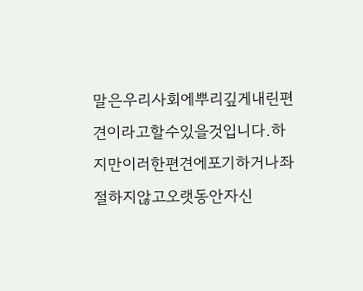말은우리사회에뿌리깊게내린편견이라고할수있을것입니다.하지만이러한편견에포기하거나좌절하지않고오랫동안자신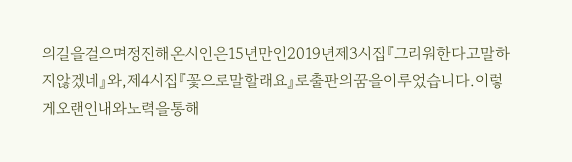의길을걸으며정진해온시인은15년만인2019년제3시집『그리워한다고말하지않겠네』와,제4시집『꽃으로말할래요』로출판의꿈을이루었습니다.이렇게오랜인내와노력을통해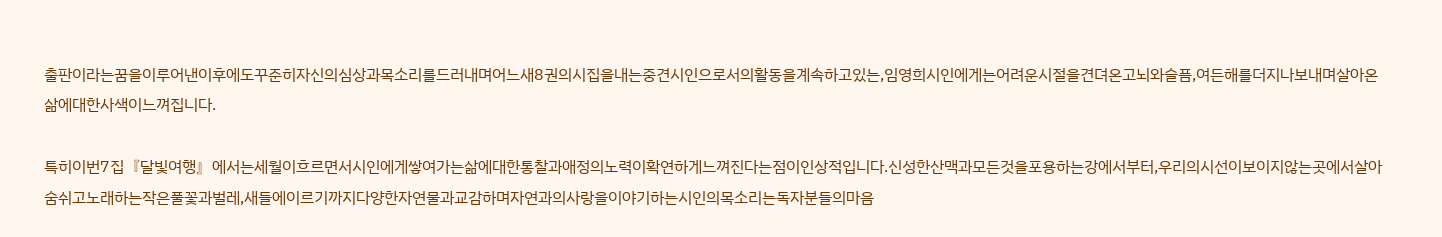출판이라는꿈을이루어낸이후에도꾸준히자신의심상과목소리를드러내며어느새8권의시집을내는중견시인으로서의활동을계속하고있는,임영희시인에게는어려운시절을견뎌온고뇌와슬픔,여든해를더지나보내며살아온삶에대한사색이느껴집니다.

특히이번7집『달빛여행』에서는세월이흐르면서시인에게쌓여가는삶에대한통찰과애정의노력이확연하게느껴진다는점이인상적입니다.신성한산맥과모든것을포용하는강에서부터,우리의시선이보이지않는곳에서살아숨쉬고노래하는작은풀꽃과벌레,새들에이르기까지다양한자연물과교감하며자연과의사랑을이야기하는시인의목소리는독자분들의마음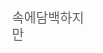속에담백하지만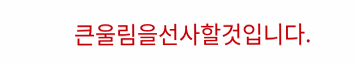큰울림을선사할것입니다.